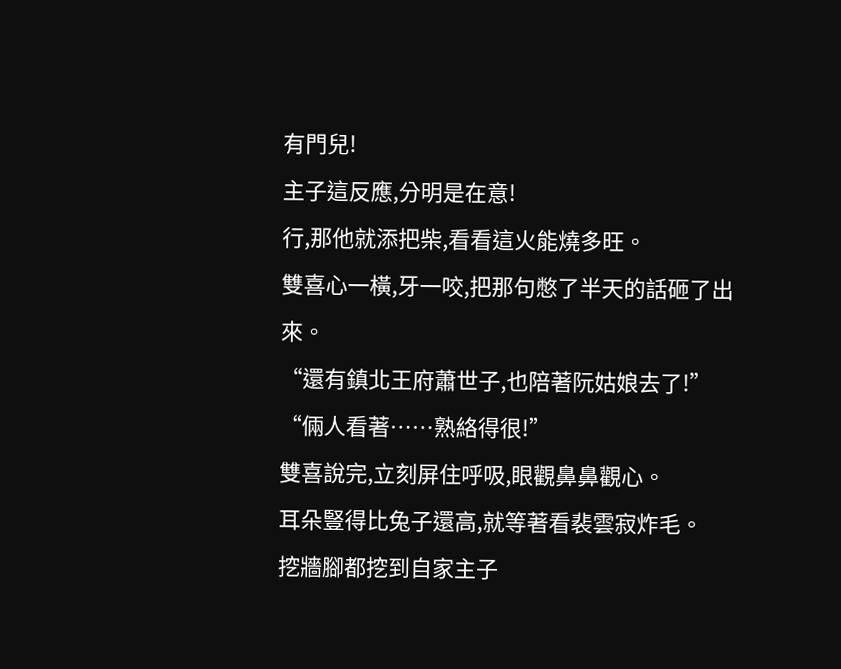有門兒!
主子這反應,分明是在意!
行,那他就添把柴,看看這火能燒多旺。
雙喜心一橫,牙一咬,把那句憋了半天的話砸了出來。
“還有鎮北王府蕭世子,也陪著阮姑娘去了!”
“倆人看著……熟絡得很!”
雙喜說完,立刻屏住呼吸,眼觀鼻鼻觀心。
耳朵豎得比兔子還高,就等著看裴雲寂炸毛。
挖牆腳都挖到自家主子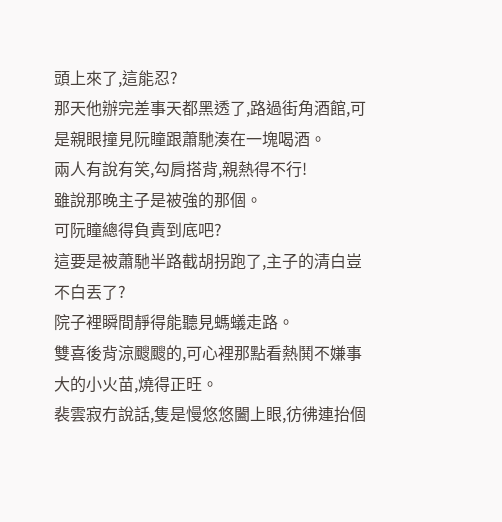頭上來了,這能忍?
那天他辦完差事天都黑透了,路過街角酒館,可是親眼撞見阮瞳跟蕭馳湊在一塊喝酒。
兩人有說有笑,勾肩搭背,親熱得不行!
雖說那晚主子是被強的那個。
可阮瞳總得負責到底吧?
這要是被蕭馳半路截胡拐跑了,主子的清白豈不白丟了?
院子裡瞬間靜得能聽見螞蟻走路。
雙喜後背涼颼颼的,可心裡那點看熱鬨不嫌事大的小火苗,燒得正旺。
裴雲寂冇說話,隻是慢悠悠闔上眼,彷彿連抬個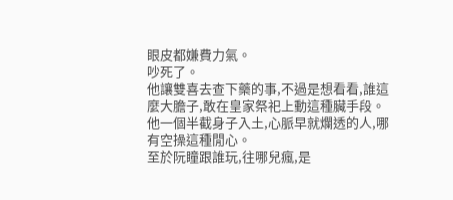眼皮都嫌費力氣。
吵死了。
他讓雙喜去查下藥的事,不過是想看看,誰這麼大膽子,敢在皇家祭祀上動這種臟手段。
他一個半截身子入土,心脈早就爛透的人,哪有空操這種閒心。
至於阮瞳跟誰玩,往哪兒瘋,是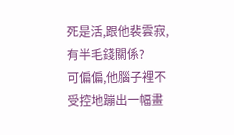死是活,跟他裴雲寂,有半毛錢關係?
可偏偏,他腦子裡不受控地蹦出一幅畫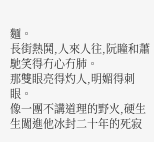麵。
長街熱鬨,人來人往,阮瞳和蕭馳笑得冇心冇肺。
那雙眼亮得灼人,明媚得刺眼。
像一團不講道理的野火,硬生生闖進他冰封二十年的死寂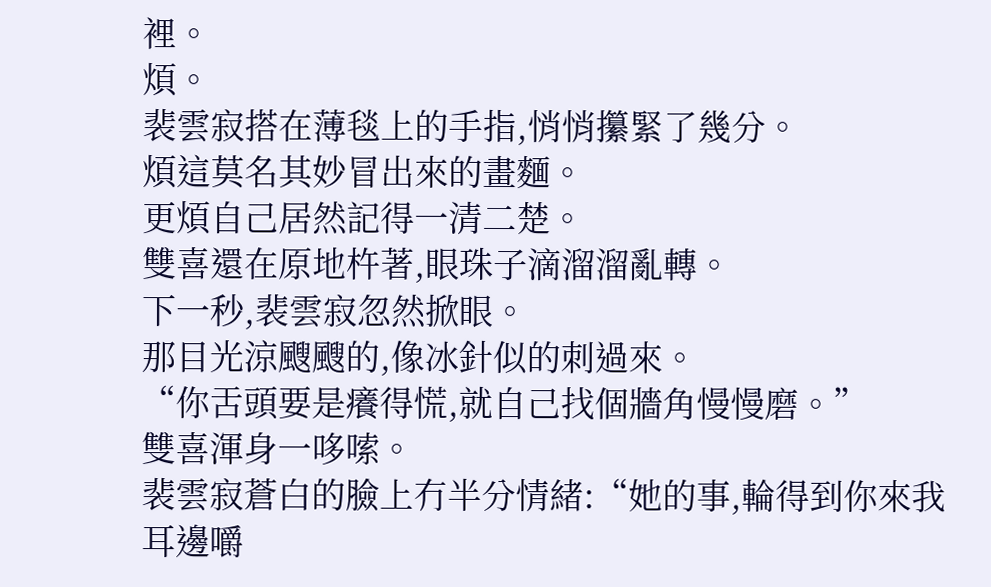裡。
煩。
裴雲寂搭在薄毯上的手指,悄悄攥緊了幾分。
煩這莫名其妙冒出來的畫麵。
更煩自己居然記得一清二楚。
雙喜還在原地杵著,眼珠子滴溜溜亂轉。
下一秒,裴雲寂忽然掀眼。
那目光涼颼颼的,像冰針似的刺過來。
“你舌頭要是癢得慌,就自己找個牆角慢慢磨。”
雙喜渾身一哆嗦。
裴雲寂蒼白的臉上冇半分情緒:“她的事,輪得到你來我耳邊嚼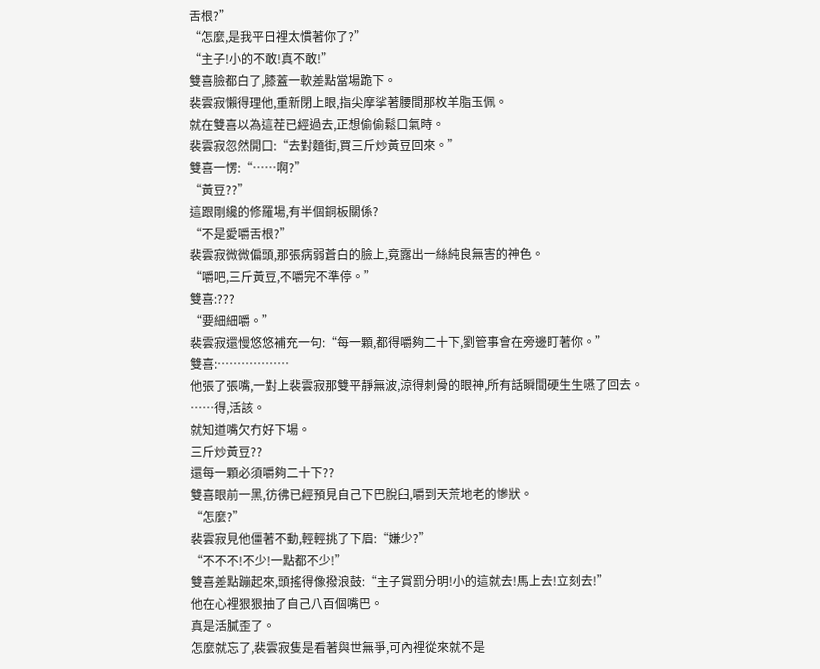舌根?”
“怎麼,是我平日裡太慣著你了?”
“主子!小的不敢!真不敢!”
雙喜臉都白了,膝蓋一軟差點當場跪下。
裴雲寂懶得理他,重新閉上眼,指尖摩挲著腰間那枚羊脂玉佩。
就在雙喜以為這茬已經過去,正想偷偷鬆口氣時。
裴雲寂忽然開口:“去對麵街,買三斤炒黃豆回來。”
雙喜一愣:“……啊?”
“黃豆??”
這跟剛纔的修羅場,有半個銅板關係?
“不是愛嚼舌根?”
裴雲寂微微偏頭,那張病弱蒼白的臉上,竟露出一絲純良無害的神色。
“嚼吧,三斤黃豆,不嚼完不準停。”
雙喜:???
“要細細嚼。”
裴雲寂還慢悠悠補充一句:“每一顆,都得嚼夠二十下,劉管事會在旁邊盯著你。”
雙喜:………………
他張了張嘴,一對上裴雲寂那雙平靜無波,涼得刺骨的眼神,所有話瞬間硬生生嚥了回去。
……得,活該。
就知道嘴欠冇好下場。
三斤炒黃豆??
還每一顆必須嚼夠二十下??
雙喜眼前一黑,彷彿已經預見自己下巴脫臼,嚼到天荒地老的慘狀。
“怎麼?”
裴雲寂見他僵著不動,輕輕挑了下眉:“嫌少?”
“不不不!不少!一點都不少!”
雙喜差點蹦起來,頭搖得像撥浪鼓:“主子賞罰分明!小的這就去!馬上去!立刻去!”
他在心裡狠狠抽了自己八百個嘴巴。
真是活膩歪了。
怎麼就忘了,裴雲寂隻是看著與世無爭,可內裡從來就不是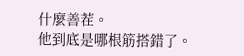什麼善茬。
他到底是哪根筋搭錯了。